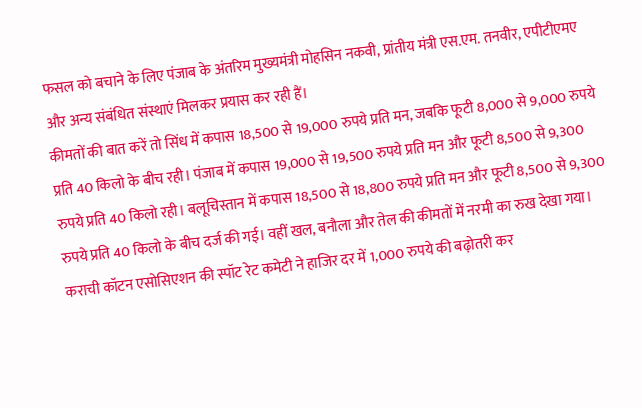फसल को बचाने के लिए पंजाब के अंतरिम मुख्यमंत्री मोहसिन नकवी, प्रांतीय मंत्री एस.एम. तनवीर, एपीटीएमए और अन्य संबंधित संस्थाएं मिलकर प्रयास कर रही हैं।
कीमतों की बात करें तो सिंध में कपास 18,500 से 19,000 रुपये प्रति मन, जबकि फूटी 8,000 से 9,000 रुपये प्रति 40 किलो के बीच रही। पंजाब में कपास 19,000 से 19,500 रुपये प्रति मन और फूटी 8,500 से 9,300 रुपये प्रति 40 किलो रही। बलूचिस्तान में कपास 18,500 से 18,800 रुपये प्रति मन और फूटी 8,500 से 9,300 रुपये प्रति 40 किलो के बीच दर्ज की गई। वहीं खल, बनौला और तेल की कीमतों में नरमी का रुख देखा गया।
कराची कॉटन एसोसिएशन की स्पॉट रेट कमेटी ने हाजिर दर में 1,000 रुपये की बढ़ोतरी कर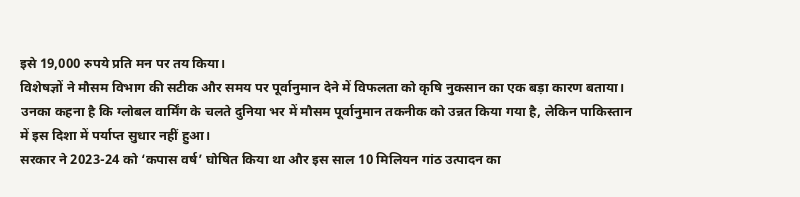इसे 19,000 रुपये प्रति मन पर तय किया।
विशेषज्ञों ने मौसम विभाग की सटीक और समय पर पूर्वानुमान देने में विफलता को कृषि नुकसान का एक बड़ा कारण बताया। उनका कहना है कि ग्लोबल वार्मिंग के चलते दुनिया भर में मौसम पूर्वानुमान तकनीक को उन्नत किया गया है, लेकिन पाकिस्तान में इस दिशा में पर्याप्त सुधार नहीं हुआ।
सरकार ने 2023-24 को ‘कपास वर्ष’ घोषित किया था और इस साल 10 मिलियन गांठ उत्पादन का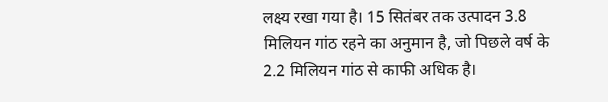लक्ष्य रखा गया है। 15 सितंबर तक उत्पादन 3.8 मिलियन गांठ रहने का अनुमान है, जो पिछले वर्ष के 2.2 मिलियन गांठ से काफी अधिक है।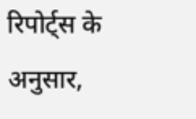रिपोर्ट्स के अनुसार,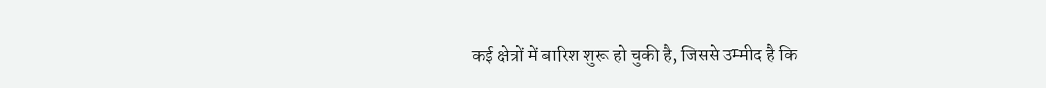कई क्षेत्रों में बारिश शुरू हो चुकी है, जिससे उम्मीद है कि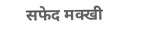सफेद मक्खी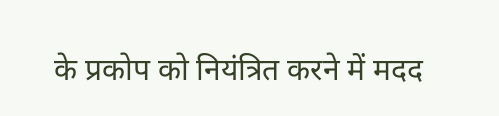के प्रकोप को नियंत्रित करने में मदद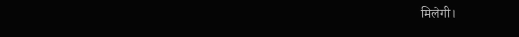मिलेगी।